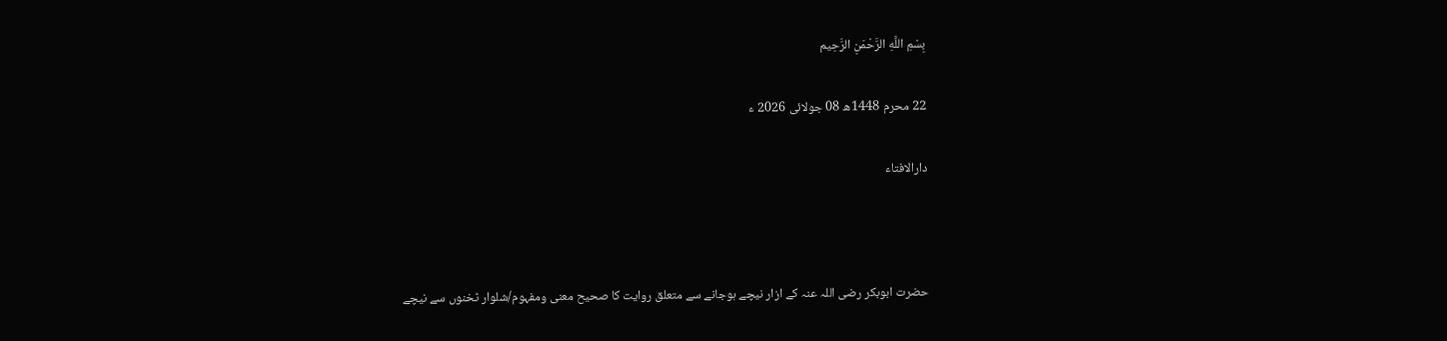بِسْمِ اللَّهِ الرَّحْمَنِ الرَّحِيم

22 محرم 1448ھ 08 جولائی 2026 ء

دارالافتاء



حضرت ابوبکر رضی اللہ عنہ کے ازار نیچے ہوجانے سے متعلق روایت کا صحیح معنی ومفہوم/شلوار ٹخنوں سے نیچے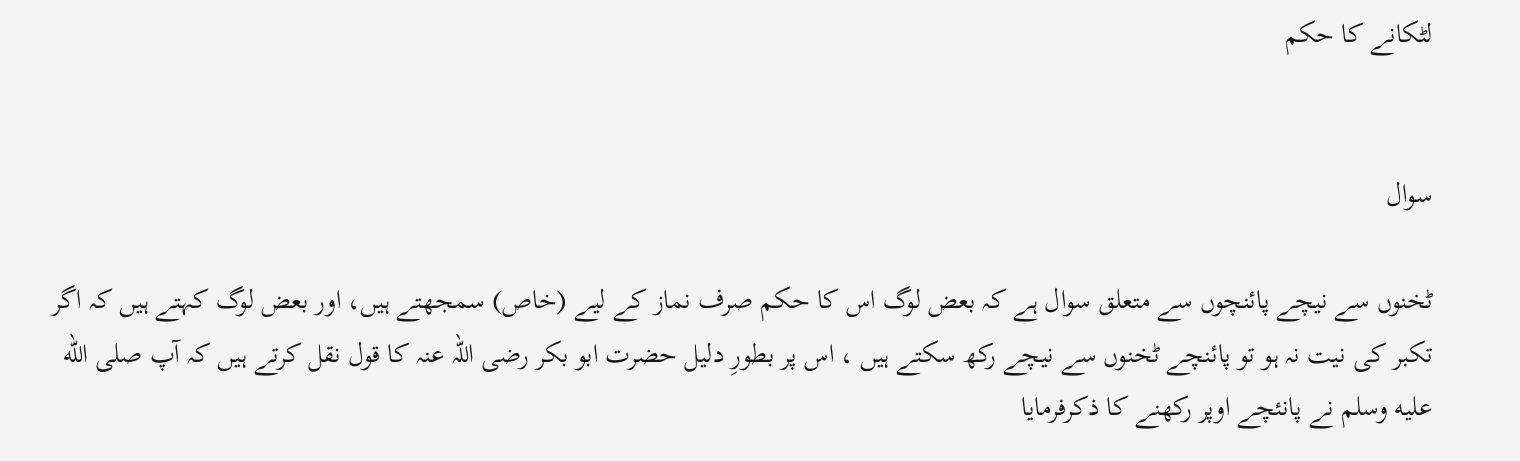لٹکانے کا حکم


سوال

ٹخنوں سے نیچے پائنچوں سے متعلق سوال ہے کہ بعض لوگ اس کا حکم صرف نماز کے لیے (خاص) سمجھتے ہیں، اور بعض لوگ کہتے ہیں کہ اگر تکبر کی نیت نہ ہو تو پائنچے ٹخنوں سے نیچے رکھ سکتے ہیں ، اس پر بطورِ دلیل حضرت ابو بکر رضی اللہ عنہ کا قول نقل کرتے ہیں کہ آپ صلى الله عليه وسلم نے پانئچے اوپر رکھنے کا ذکرفرمایا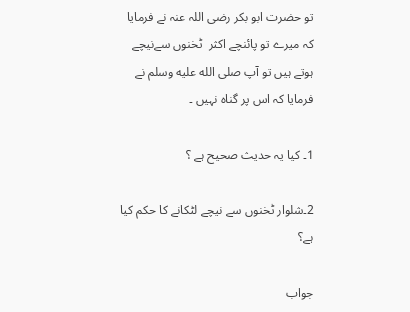تو حضرت ابو بکر رضی اللہ عنہ نے فرمایا کہ میرے تو پائنچے اکثر  ٹخنوں سےنیچے ہوتے ہیں تو آپ صلى الله عليه وسلم نے فرمایا کہ اس پر گناہ نہیں ۔

1۔ کیا یہ حدیث صحیح ہے ؟

2۔شلوار ٹخنوں سے نیچے لٹکانے کا حکم کیا ہے؟

جواب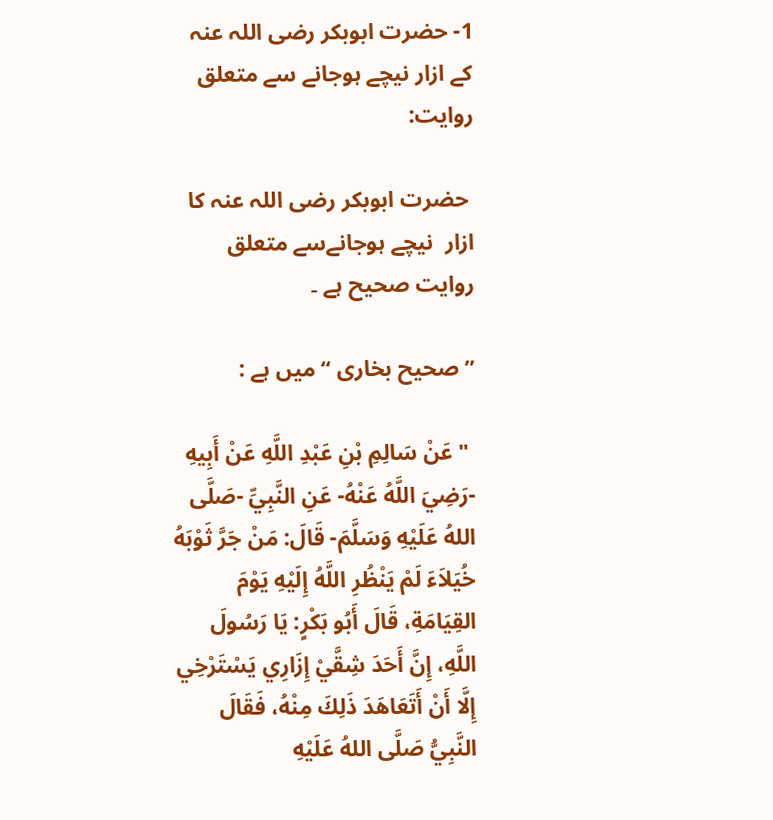1- حضرت ابوبکر رضی اللہ عنہ کے ازار نیچے ہوجانے سے متعلق روایت:

 حضرت ابوبکر رضی اللہ عنہ کا ازار  نیچے ہوجانےسے متعلق روایت صحیح ہے ۔

’’صحیح بخاری ‘‘ میں ہے :

 " عَنْ سَالِمِ بْنِ عَبْدِ اللَّهِ عَنْ أَبِيهِ -رَضِيَ اللَّهُ عَنْهُ- عَنِ النَّبِيِّ -صَلَّى اللهُ عَلَيْهِ وَسَلَّمَ- قَالَ: مَنْ جَرَّ ثَوْبَهُ خُيَلاَءَ لَمْ يَنْظُرِ اللَّهُ إِلَيْهِ يَوْمَ القِيَامَةِ، قَالَ أَبُو بَكْرٍ: يَا رَسُولَ اللَّهِ، إِنَّ أَحَدَ شِقَّيْ إِزَارِي يَسْتَرْخِي إِلَّا أَنْ أَتَعَاهَدَ ذَلِكَ مِنْهُ، فَقَالَ النَّبِيُّ صَلَّى اللهُ عَلَيْهِ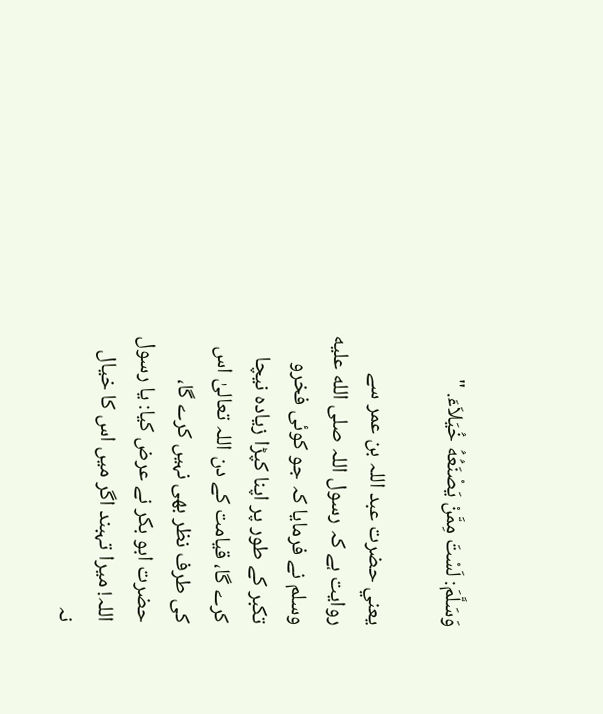وَسَلَّمَ: لَسْتَ مِمَّنْ يَصْنَعُهُ خُيَلاَءَ. "

يعني حضرت عبد اللہ بن عمر سے روایت ہے کہ رسول اللہ صلى الله عليه وسلم نے فرمایا کہ جو کوئی فخرو تکبر کے طور پر اپنا کپڑا زیادہ نیچا کرے گا، قیامت کے دن اللہ تعالیٰ اس کی طرف نظر بھی نہیں کرے گا، حضرت ابو بکر نے عرض کیا: یا رسول اللہ! میرا تہبند اگر میں اس کا خیال نہ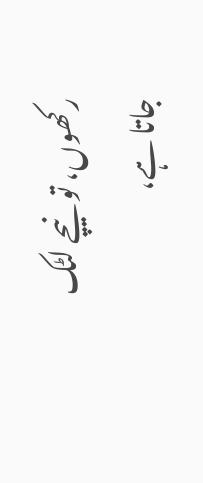رکھوں، تو نیچے لٹک جاتا ہے،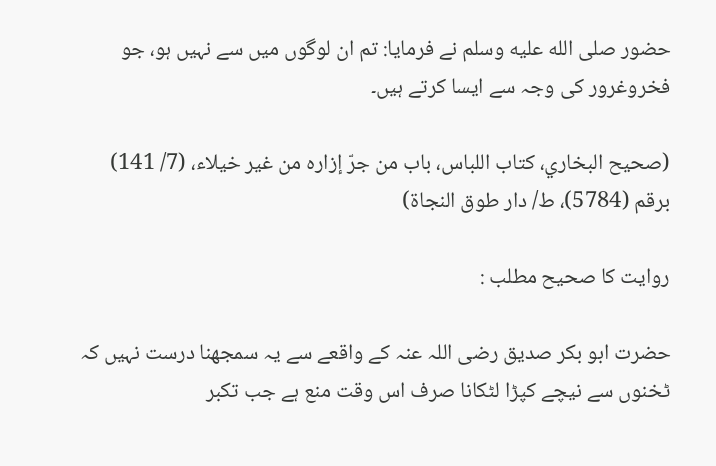حضور صلى الله عليه وسلم نے فرمایا: تم ان لوگوں میں سے نہیں ہو، جو فخروغرور کی وجہ سے ایسا کرتے ہیں۔

(صحيح البخاري، كتاب اللباس، باب من جرّ إزاره من غير خيلاء، (7/ 141) برقم (5784)، ط/ دار طوق النجاة)

روايت كا صحيح مطلب :

حضرت ابو بکر صدیق رضی اللہ عنہ کے واقعے سے یہ سمجھنا درست نہیں کہ ٹخنوں سے نیچے کپڑا لٹکانا صرف اس وقت منع ہے جب تکبر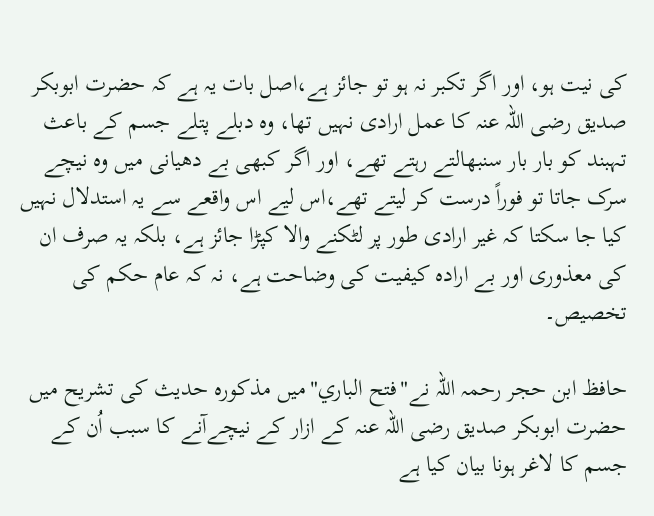کی نیت ہو، اور اگر تکبر نہ ہو تو جائز ہے،اصل بات یہ ہے کہ حضرت ابوبکر صدیق رضی اللہ عنہ کا عمل ارادی نہیں تھا، وہ دبلے پتلے جسم کے باعث تہبند کو بار بار سنبھالتے رہتے تھے، اور اگر کبھی بے دھیانی میں وہ نیچے سرک جاتا تو فوراً درست کر لیتے تھے،اس لیے اس واقعے سے یہ استدلال نہیں کیا جا سکتا کہ غیر ارادی طور پر لٹکنے والا کپڑا جائز ہے، بلکہ یہ صرف ان کی معذوری اور بے ارادہ کیفیت کی وضاحت ہے، نہ کہ عام حکم کی تخصیص۔

حافظ ابن حجر رحمہ اللہ نے"فتح الباري"میں مذکورہ حدیث کی تشریح میں  حضرت ابوبکر صدیق رضی اللہ عنہ کے ازار کے نیچےآنے کا سبب اُن کے جسم کا لاغر ہونا بیان کیا ہے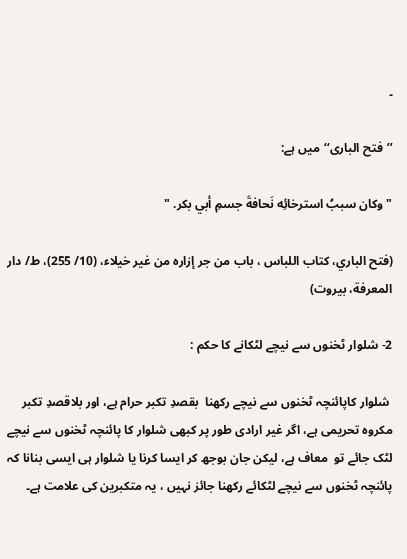۔

’’فتح الباری‘‘میں ہے:

" وکان سببُ استرخائِه نَحافةَ جسمِ أبي بكر. "

(فتح الباري، كتاب اللباس ، باب من جر إزاره من غير خيلاء، (10/ 255)، ط/ دار المعرفة، بيروت)

2- شلوار ٹخنوں سے نیچے لٹکانے کا حکم :

 شلوار کاپائنچہ ٹخنوں سے نیچے رکھنا  بقصدِ تکبر حرام ہے، اور بلاقصدِ تکبر مکروہ تحریمی ہے، اگر غیر ارادی طور پر کبھی شلوار کا پائنچہ ٹخنوں سے نیچے لٹک جائے تو  معاف ہے، لیکن جان بوجھ کر ایسا کرنا یا شلوار ہی ایسی بنانا کہ پائنچہ ٹخنوں سے نیچے لٹکائے رکھنا جائز نہیں ، یہ متکبرین کی علامت ہے۔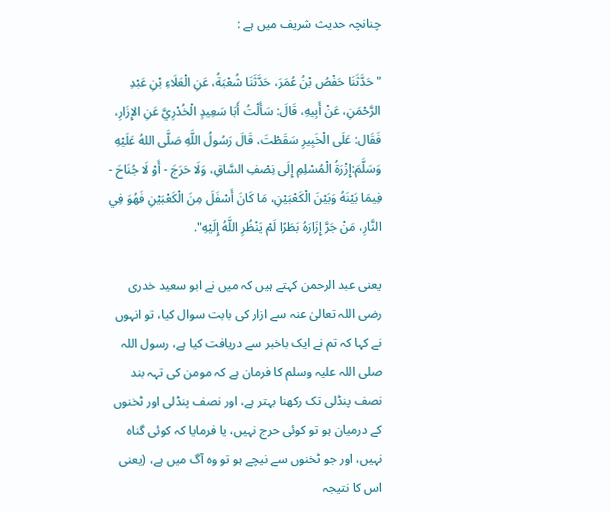چنانچہ حدیث شریف میں ہے :

"حَدَّثَنَا حَفْصُ بْنُ عُمَرَ، حَدَّثَنَا شُعْبَةُ، عَنِ الْعَلَاءِ بْنِ عَبْدِ الرَّحْمَنِ، عَنْ أَبِيهِ، قَالَ: سَأَلْتُ أَبَا سَعِيدٍ الْخُدْرِيَّ عَنِ الإِزَارِ، فَقَال: عَلَى الْخَبِيرِ سَقَطْتَ، قَالَ رَسُولُ اللَّهِ صَلَّى اللهُ عَلَيْهِ وَسَلَّمَ:إِزْرَةُ الْمُسْلِمِ إِلَى نِصْفِ السَّاقِ، وَلَا حَرَجَ - أَوْ لَا جُنَاحَ - فِيمَا بَيْنَهُ وَبَيْنَ الْكَعْبَيْنِ، مَا كَانَ أَسْفَلَ مِنَ الْكَعْبَيْنِ فَهُوَ فِي النَّارِ، مَنْ جَرَّ إِزَارَهُ بَطَرًا لَمْ يَنْظُرِ اللَّهُ إِلَيْهِ".

یعنی عبد الرحمن کہتے ہیں کہ میں نے ابو سعید خدری رضی اللہ تعالیٰ عنہ سے ازار کی بابت سوال کیا، تو انہوں نے کہا کہ تم نے ایک باخبر سے دریافت کیا ہے، رسول اللہ صلی اللہ علیہ وسلم کا فرمان ہے کہ مومن کی تہہ بند نصف پنڈلی تک رکھنا بہتر ہے، اور نصف پنڈلی اور ٹخنوں کے درمیان ہو تو کوئی حرج نہیں، یا فرمایا کہ کوئی گناہ نہیں، اور جو ٹخنوں سے نیچے ہو تو وہ آگ میں ہے، (یعنی اس کا نتیجہ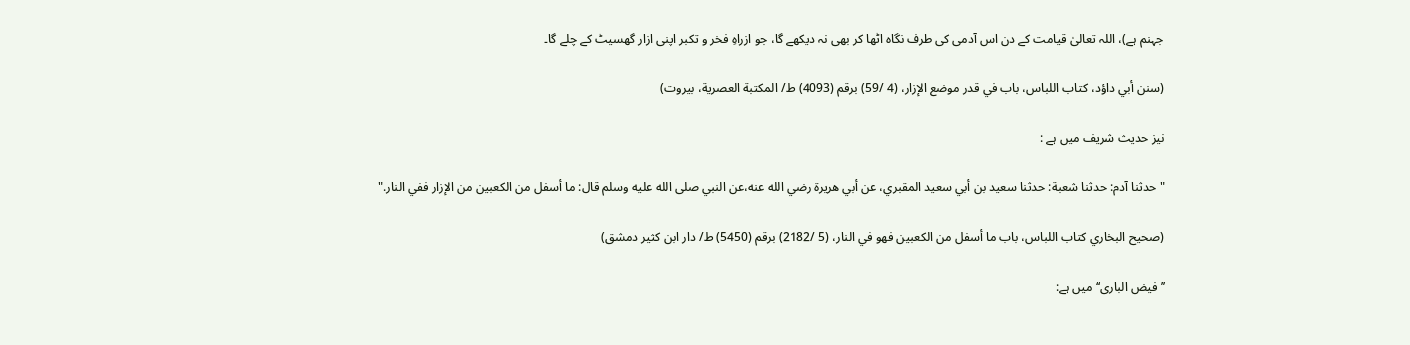جہنم ہے)، اللہ تعالیٰ قیامت کے دن اس آدمی کی طرف نگاہ اٹھا کر بھی نہ دیکھے گا، جو ازراہِ فخر و تکبر اپنی ازار گھسیٹ کے چلے گا۔

(سنن أبي داؤد، كتاب اللباس، باب في قدر موضع الإزار، (4 /59) برقم (4093) ط/ المكتبة العصرية، بيروت)

نيز حديث شريف ميں ہے :

"حدثنا آدم: حدثنا شعبة: حدثنا سعيد بن أبي سعيد المقبري، عن أبي هريرة رضي الله عنه،عن النبي صلى الله عليه وسلم قال: ما أسفل من الكعبين من الإزار ففي النار."

(صحيح البخاري كتاب اللباس، باب ما أسفل من الكعبين فهو في النار، (5 /2182) برقم (5450) ط/ دار ابن كثير دمشق)

’’فیض الباری‘‘ میں ہے: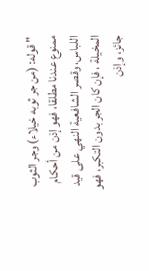" قوله: (من جر ثوبه خيلاء) وجر الثوب ممنوع عندنا مطلقا، فهو إذن من أحكام اللباس، وقصر الشافعية النهي على قيد المخيلة ، فإن كان الجر بدون التكبر، فهو جائز، وإذن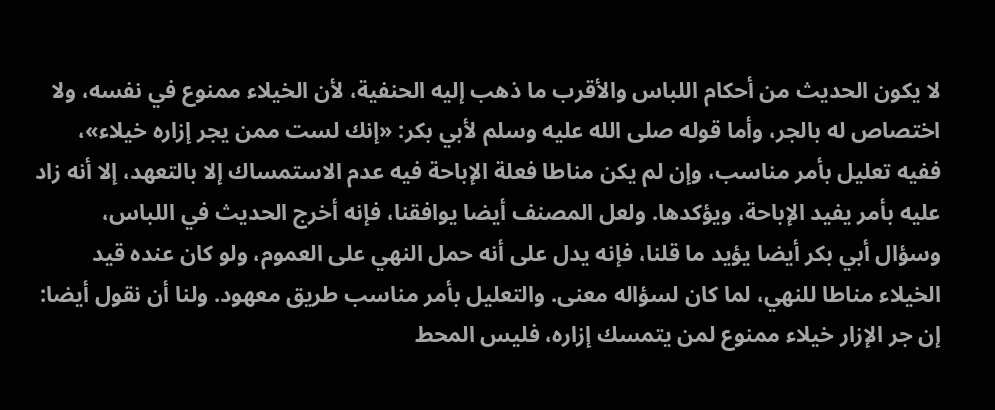لا يكون الحديث من أحكام اللباس والأقرب ما ذهب إليه الحنفية، لأن الخيلاء ممنوع في نفسه، ولا اختصاص له بالجر، وأما قوله صلى الله عليه وسلم لأبي بكر: «إنك لست ممن يجر إزاره خيلاء»، ففيه تعليل بأمر مناسب، وإن لم يكن مناطا فعلة الإباحة فيه عدم الاستمساك إلا بالتعهد، إلا أنه زاد عليه بأمر يفيد الإباحة، ويؤكدها. ولعل المصنف أيضا يوافقنا، فإنه أخرج الحديث في اللباس، وسؤال أبي بكر أيضا يؤيد ما قلنا، فإنه يدل على أنه حمل النهي على العموم، ولو كان عنده قيد الخيلاء مناطا للنهي، لما كان لسؤاله معنى. والتعليل بأمر مناسب طريق معهود. ولنا أن نقول أيضا: إن جر الإزار خيلاء ممنوع لمن يتمسك إزاره، فليس المحط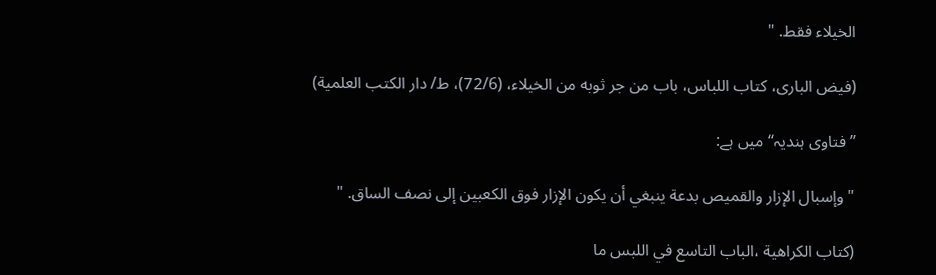الخيلاء فقط. "

(فیض الباری، كتاب اللباس، باب من جر ثوبه من الخيلاء، (72/6)، ط/ دار الكتب العلمية)

’’فتاوی ہندیہ‘‘ میں ہے:

" وإسبال الإزار والقميص بدعة ينبغي أن يكون الإزار فوق الكعبين إلى نصف الساق. "

(كتاب الكراهية ،الباب التاسع في اللبس ما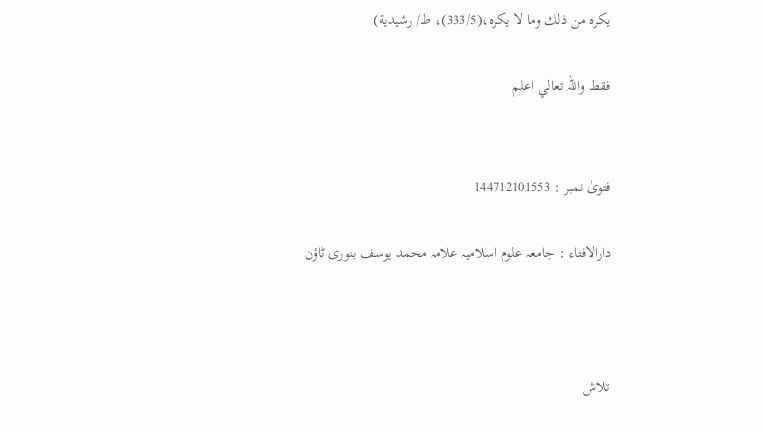يكره من ذلك وما لا يكره،(333/5)، ط/ رشيدية)

فقط واللہ تعالي اعلم


فتویٰ نمبر : 144712101553

دارالافتاء : جامعہ علوم اسلامیہ علامہ محمد یوسف بنوری ٹاؤن



تلاش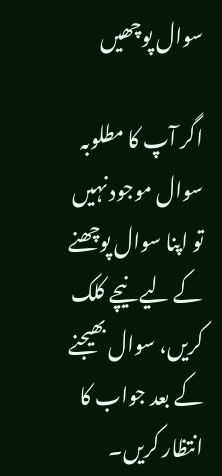سوال پوچھیں

اگر آپ کا مطلوبہ سوال موجود نہیں تو اپنا سوال پوچھنے کے لیے نیچے کلک کریں، سوال بھیجنے کے بعد جواب کا انتظار کریں۔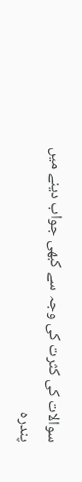سوالات کی کثرت کی وجہ سے کبھی جواب دینے میں پندرہ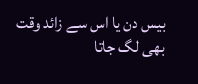بیس دن یا اس سے زائد وقت بھی لگ جاتا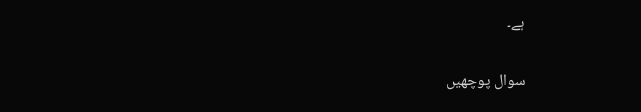ہے۔

سوال پوچھیں